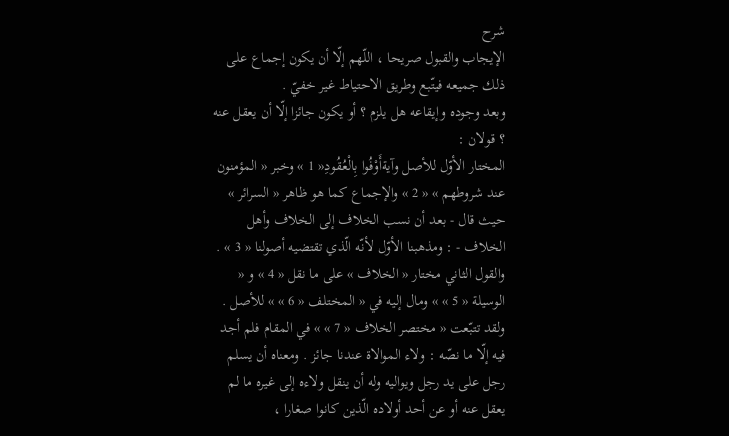شرح
الإيجاب والقبول صريحا ، اللّهم إلّا أن يكون إجماع على ذلك جميعه فيتّبع وطريق الاحتياط غير خفيّ .
وبعد وجوده وإيقاعه هل يلزم ؟ أو يكون جائزا إلّا أن يعقل عنه ؟ قولان :
المختار الأوّل للأصل وآيةأَوْفُوا بِالْعُقُودِ« 1 » وخبر « المؤمنون عند شروطهم » « 2 » والإجماع كما هو ظاهر « السرائر » حيث قال - بعد أن نسب الخلاف إلى الخلاف وأهل الخلاف - : ومذهبنا الأوّل لأنّه الّذي تقتضيه أصولنا « 3 » . والقول الثاني مختار « الخلاف » على ما نقل « 4 » و « الوسيلة « 5 » » ومال إليه في « المختلف « 6 » » للأصل . ولقد تتبّعت « مختصر الخلاف « 7 » » في المقام فلم أجد فيه إلّا ما نصّه : ولاء الموالاة عندنا جائز . ومعناه أن يسلم رجل على يد رجل ويواليه وله أن ينقل ولاءه إلى غيره ما لم يعقل عنه أو عن أحد أولاده الّذين كانوا صغارا ،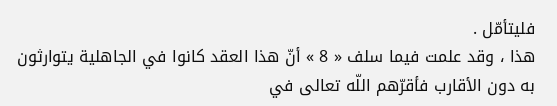فليتأمّل .
هذا ، وقد علمت فيما سلف « 8 » أنّ هذا العقد كانوا في الجاهلية يتوارثون به دون الأقارب فأقرّهم اللّه تعالى في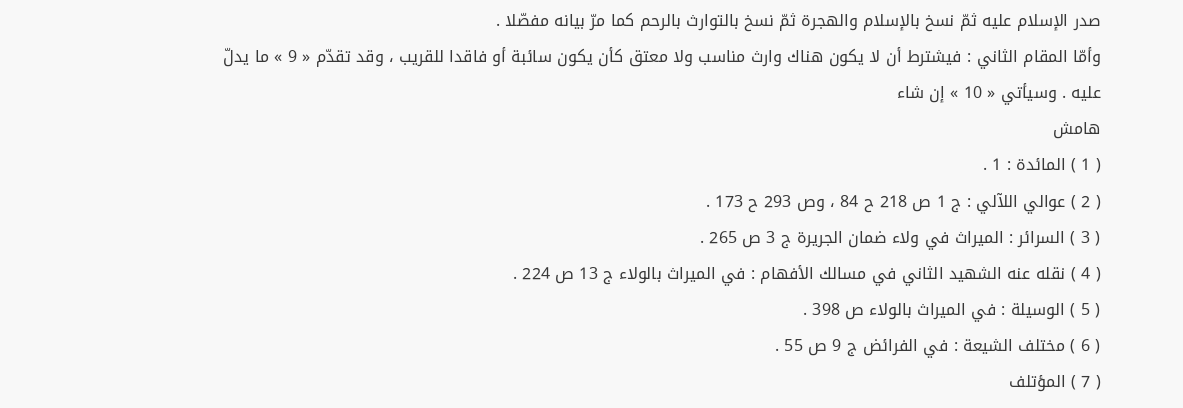صدر الإسلام عليه ثمّ نسخ بالإسلام والهجرة ثمّ نسخ بالتوارث بالرحم كما مرّ بيانه مفصّلا .
وأمّا المقام الثاني : فيشترط أن لا يكون هناك وارث مناسب ولا معتق كأن يكون سائبة أو فاقدا للقريب ، وقد تقدّم « 9 » ما يدلّ عليه . وسيأتي « 10 » إن شاء
هامش
( 1 ) المائدة : 1 .
( 2 ) عوالي اللآلي : ج 1 ص 218 ح 84 ، وص 293 ح 173 .
( 3 ) السرائر : الميراث في ولاء ضمان الجريرة ج 3 ص 265 .
( 4 ) نقله عنه الشهيد الثاني في مسالك الأفهام : في الميراث بالولاء ج 13 ص 224 .
( 5 ) الوسيلة : في الميراث بالولاء ص 398 .
( 6 ) مختلف الشيعة : في الفرائض ج 9 ص 55 .
( 7 ) المؤتلف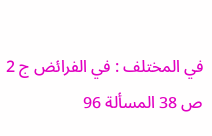في المختلف : في الفرائض ج 2 ص 38 المسألة 96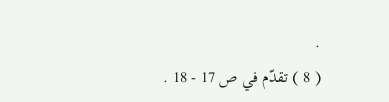.
( 8 ) تقدّم في ص 17 - 18 .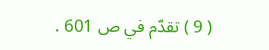( 9 ) تقدّم في ص 601 .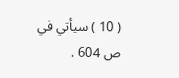( 10 ) سيأتي في ص 604 .